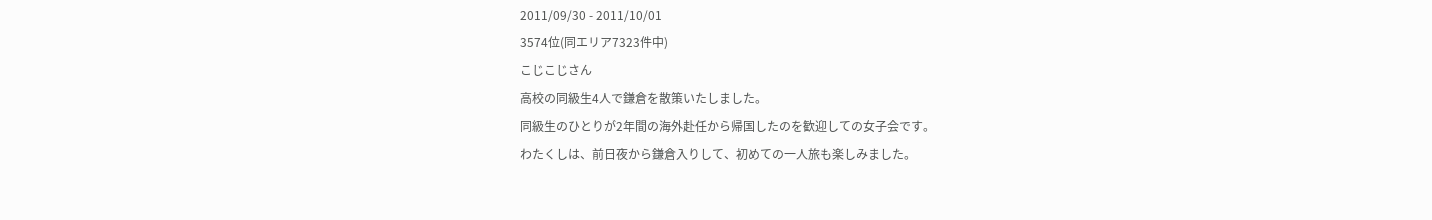2011/09/30 - 2011/10/01
3574位(同エリア7323件中)
こじこじさん
高校の同級生4人で鎌倉を散策いたしました。
同級生のひとりが2年間の海外赴任から帰国したのを歓迎しての女子会です。
わたくしは、前日夜から鎌倉入りして、初めての一人旅も楽しみました。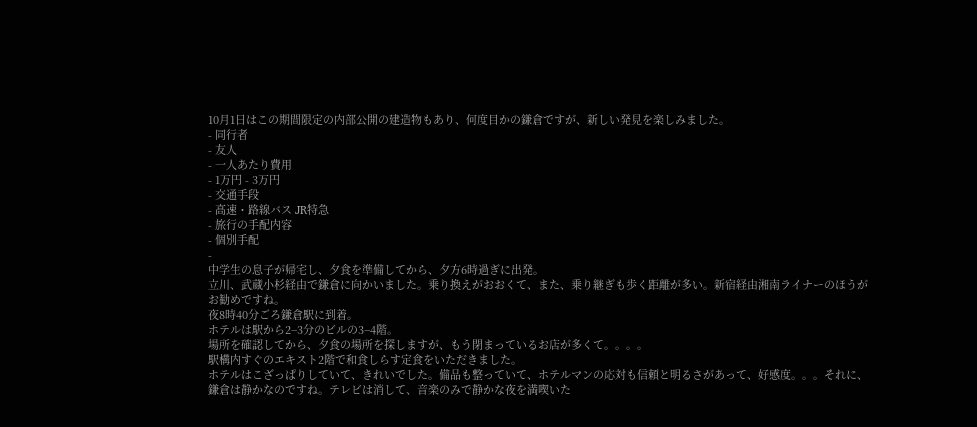10月1日はこの期間限定の内部公開の建造物もあり、何度目かの鎌倉ですが、新しい発見を楽しみました。
- 同行者
- 友人
- 一人あたり費用
- 1万円 - 3万円
- 交通手段
- 高速・路線バス JR特急
- 旅行の手配内容
- 個別手配
-
中学生の息子が帰宅し、夕食を準備してから、夕方6時過ぎに出発。
立川、武蔵小杉経由で鎌倉に向かいました。乗り換えがおおくて、また、乗り継ぎも歩く距離が多い。新宿経由湘南ライナーのほうがお勧めですね。
夜8時40分ごろ鎌倉駅に到着。
ホテルは駅から2−3分のビルの3−4階。
場所を確認してから、夕食の場所を探しますが、もう閉まっているお店が多くて。。。。
駅構内すぐのエキスト2階で和食しらす定食をいただきました。
ホテルはこざっぱりしていて、きれいでした。備品も整っていて、ホテルマンの応対も信頼と明るさがあって、好感度。。。それに、鎌倉は静かなのですね。テレビは消して、音楽のみで静かな夜を満喫いた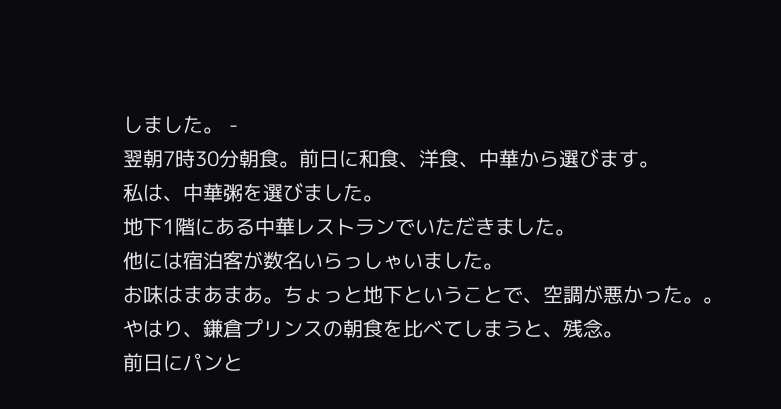しました。 -
翌朝7時30分朝食。前日に和食、洋食、中華から選びます。
私は、中華粥を選びました。
地下1階にある中華レストランでいただきました。
他には宿泊客が数名いらっしゃいました。
お味はまあまあ。ちょっと地下ということで、空調が悪かった。。
やはり、鎌倉プリンスの朝食を比べてしまうと、残念。
前日にパンと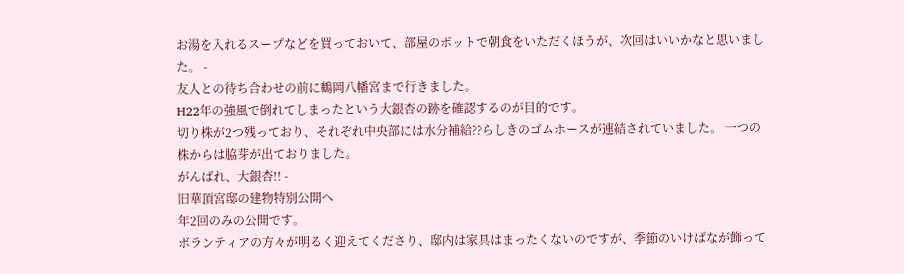お湯を入れるスープなどを買っておいて、部屋のポットで朝食をいただくほうが、次回はいいかなと思いました。 -
友人との待ち合わせの前に鶴岡八幡宮まで行きました。
H22年の強風で倒れてしまったという大銀杏の跡を確認するのが目的です。
切り株が2つ残っており、それぞれ中央部には水分補給??らしきのゴムホースが連結されていました。 一つの株からは脇芽が出ておりました。
がんばれ、大銀杏!! -
旧華頂宮邸の建物特別公開へ
年2回のみの公開です。
ボランティアの方々が明るく迎えてくださり、邸内は家具はまったくないのですが、季節のいけばなが飾って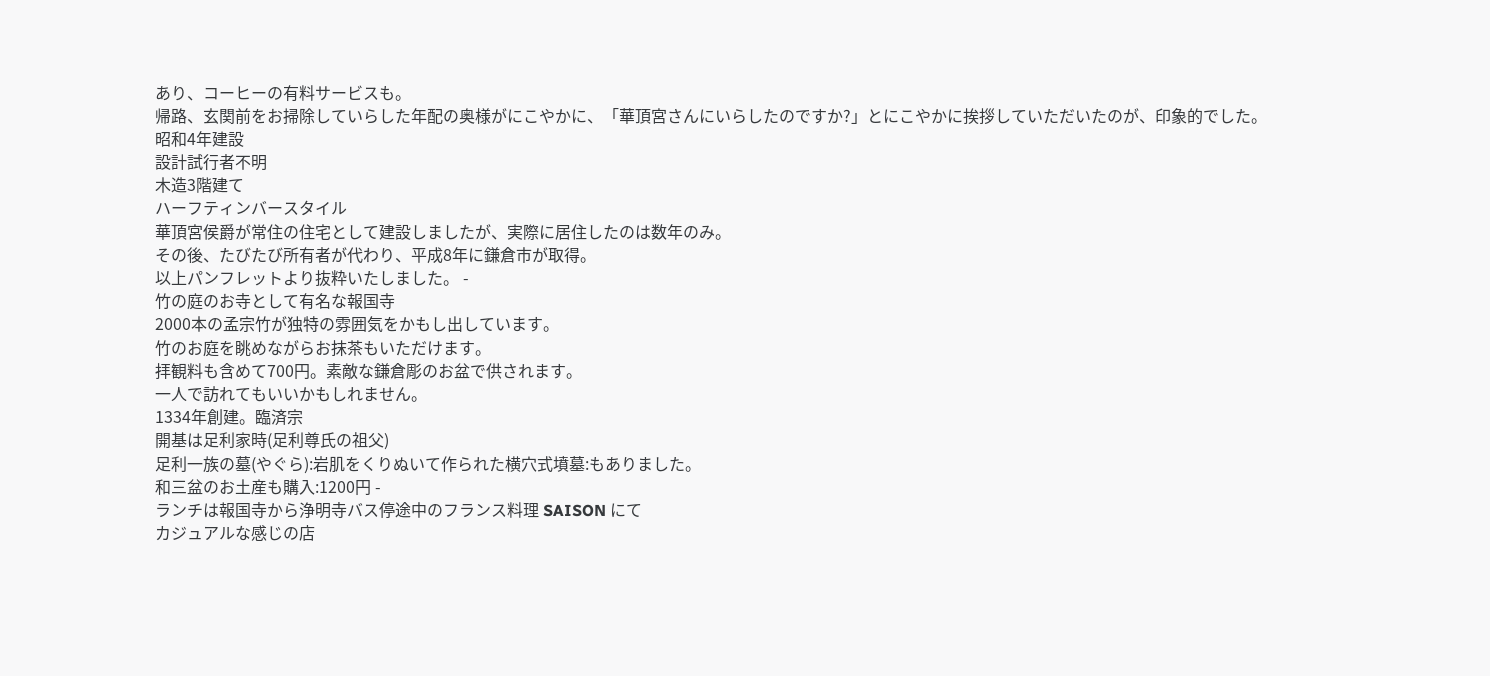あり、コーヒーの有料サービスも。
帰路、玄関前をお掃除していらした年配の奥様がにこやかに、「華頂宮さんにいらしたのですか?」とにこやかに挨拶していただいたのが、印象的でした。
昭和4年建設
設計試行者不明
木造3階建て
ハーフティンバースタイル
華頂宮侯爵が常住の住宅として建設しましたが、実際に居住したのは数年のみ。
その後、たびたび所有者が代わり、平成8年に鎌倉市が取得。
以上パンフレットより抜粋いたしました。 -
竹の庭のお寺として有名な報国寺
2000本の孟宗竹が独特の雰囲気をかもし出しています。
竹のお庭を眺めながらお抹茶もいただけます。
拝観料も含めて700円。素敵な鎌倉彫のお盆で供されます。
一人で訪れてもいいかもしれません。
1334年創建。臨済宗
開基は足利家時(足利尊氏の祖父)
足利一族の墓(やぐら):岩肌をくりぬいて作られた横穴式墳墓:もありました。
和三盆のお土産も購入:1200円 -
ランチは報国寺から浄明寺バス停途中のフランス料理 SAISON にて
カジュアルな感じの店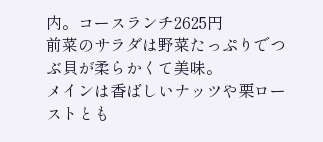内。コースランチ2625円
前菜のサラダは野菜たっぷりでつぶ貝が柔らかくて美味。
メインは香ばしいナッツや栗ローストとも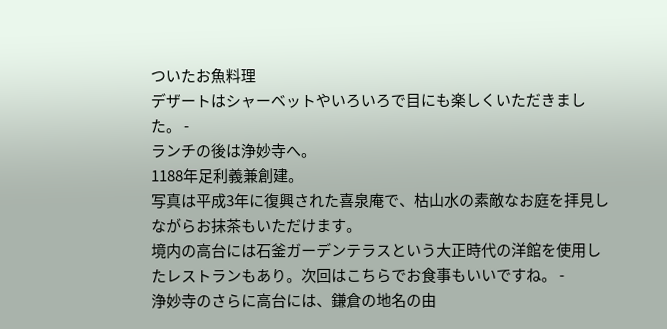ついたお魚料理
デザートはシャーベットやいろいろで目にも楽しくいただきました。 -
ランチの後は浄妙寺へ。
1188年足利義兼創建。
写真は平成3年に復興された喜泉庵で、枯山水の素敵なお庭を拝見しながらお抹茶もいただけます。
境内の高台には石釜ガーデンテラスという大正時代の洋館を使用したレストランもあり。次回はこちらでお食事もいいですね。 -
浄妙寺のさらに高台には、鎌倉の地名の由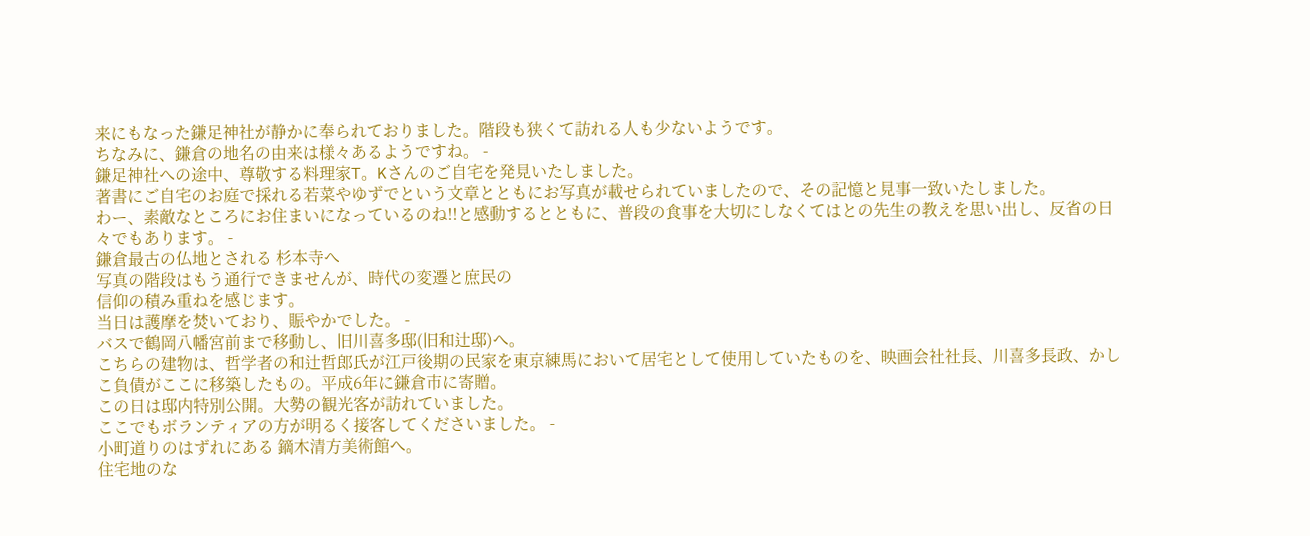来にもなった鎌足神社が静かに奉られておりました。階段も狭くて訪れる人も少ないようです。
ちなみに、鎌倉の地名の由来は様々あるようですね。 -
鎌足神社への途中、尊敬する料理家T。Kさんのご自宅を発見いたしました。
著書にご自宅のお庭で採れる若菜やゆずでという文章とともにお写真が載せられていましたので、その記憶と見事一致いたしました。
わー、素敵なところにお住まいになっているのね!!と感動するとともに、普段の食事を大切にしなくてはとの先生の教えを思い出し、反省の日々でもあります。 -
鎌倉最古の仏地とされる 杉本寺へ
写真の階段はもう通行できませんが、時代の変遷と庶民の
信仰の積み重ねを感じます。
当日は護摩を焚いており、賑やかでした。 -
バスで鶴岡八幡宮前まで移動し、旧川喜多邸(旧和辻邸)へ。
こちらの建物は、哲学者の和辻哲郎氏が江戸後期の民家を東京練馬において居宅として使用していたものを、映画会社社長、川喜多長政、かしこ負債がここに移築したもの。平成6年に鎌倉市に寄贈。
この日は邸内特別公開。大勢の観光客が訪れていました。
ここでもボランティアの方が明るく接客してくださいました。 -
小町道りのはずれにある 鏑木清方美術館へ。
住宅地のな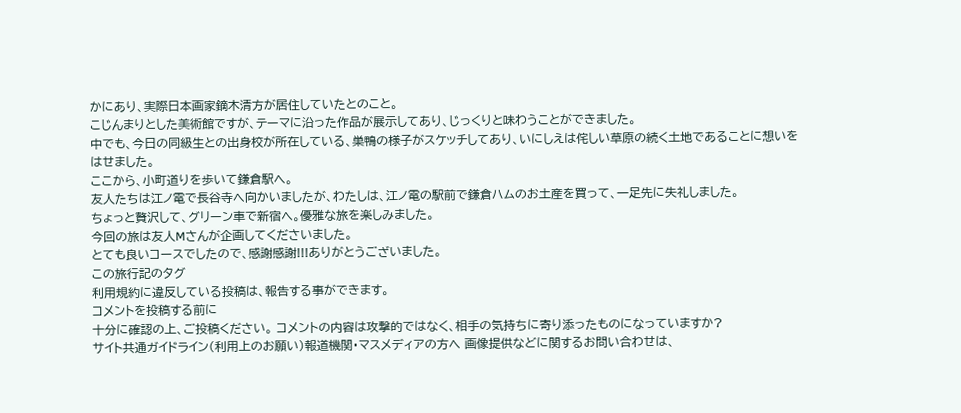かにあり、実際日本画家鏑木清方が居住していたとのこと。
こじんまりとした美術館ですが、テーマに沿った作品が展示してあり、じっくりと味わうことができました。
中でも、今日の同級生との出身校が所在している、巣鴨の様子がスケッチしてあり、いにしえは侘しい草原の続く土地であることに想いをはせました。
ここから、小町道りを歩いて鎌倉駅へ。
友人たちは江ノ電で長谷寺へ向かいましたが、わたしは、江ノ電の駅前で鎌倉ハムのお土産を買って、一足先に失礼しました。
ちょっと贅沢して、グリーン車で新宿へ。優雅な旅を楽しみました。
今回の旅は友人Mさんが企画してくださいました。
とても良いコースでしたので、感謝感謝!!!ありがとうございました。
この旅行記のタグ
利用規約に違反している投稿は、報告する事ができます。
コメントを投稿する前に
十分に確認の上、ご投稿ください。 コメントの内容は攻撃的ではなく、相手の気持ちに寄り添ったものになっていますか?
サイト共通ガイドライン(利用上のお願い)報道機関・マスメディアの方へ 画像提供などに関するお問い合わせは、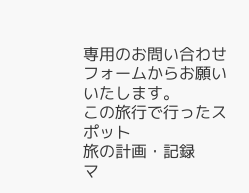専用のお問い合わせフォームからお願いいたします。
この旅行で行ったスポット
旅の計画・記録
マ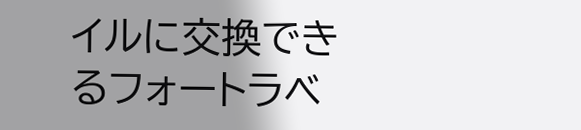イルに交換できるフォートラベ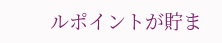ルポイントが貯ま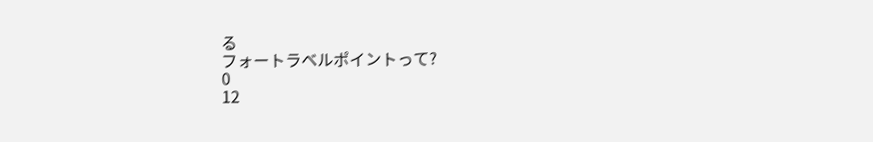る
フォートラベルポイントって?
0
12